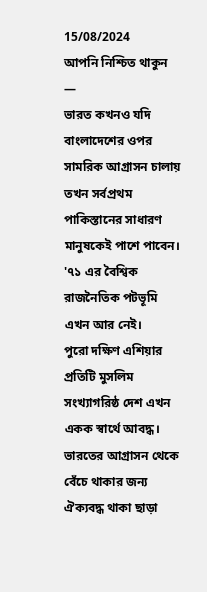15/08/2024
আপনি নিশ্চিত থাকুন —
ভারত কখনও যদি বাংলাদেশের ওপর সামরিক আগ্রাসন চালায় তখন সর্বপ্রথম পাকিস্তানের সাধারণ মানুষকেই পাশে পাবেন।
'৭১ এর বৈশ্বিক রাজনৈতিক পটভূমি এখন আর নেই।
পুরো দক্ষিণ এশিয়ার প্রতিটি মুসলিম সংখ্যাগরিষ্ঠ দেশ এখন একক স্বার্থে আবদ্ধ। ভারতের আগ্রাসন থেকে বেঁচে থাকার জন্য ঐক্যবদ্ধ থাকা ছাড়া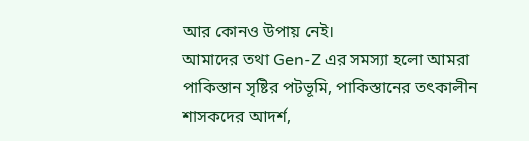আর কোনও উপায় নেই।
আমাদের তথা Gen-Z এর সমস্যা হলো আমরা পাকিস্তান সৃষ্টির পটভূমি, পাকিস্তানের তৎকালীন শাসকদের আদর্শ,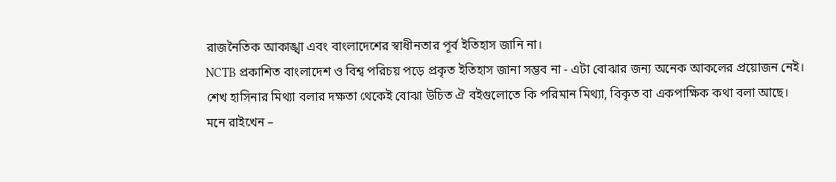রাজনৈতিক আকাঙ্খা এবং বাংলাদেশের স্বাধীনতার পূর্ব ইতিহাস জানি না।
NCTB প্রকাশিত বাংলাদেশ ও বিশ্ব পরিচয় পড়ে প্রকৃত ইতিহাস জানা সম্ভব না - এটা বোঝার জন্য অনেক আকলের প্রয়োজন নেই।
শেখ হাসিনার মিথ্যা বলার দক্ষতা থেকেই বোঝা উচিত ঐ বইগুলোতে কি পরিমান মিথ্যা, বিকৃত বা একপাক্ষিক কথা বলা আছে।
মনে রাইখেন –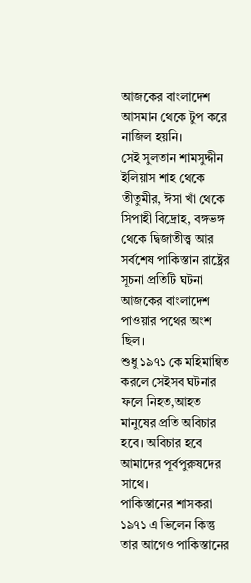আজকের বাংলাদেশ আসমান থেকে টুপ করে নাজিল হয়নি।
সেই সুলতান শামসুদ্দীন ইলিয়াস শাহ থেকে তীতুমীর, ঈসা খাঁ থেকে সিপাহী বিদ্রোহ, বঙ্গভঙ্গ থেকে দ্বিজাতীত্ত্ব আর সর্বশেষ পাকিস্তান রাষ্ট্রের সূচনা প্রতিটি ঘটনা আজকের বাংলাদেশ পাওয়ার পথের অংশ ছিল।
শুধু ১৯৭১ কে মহিমান্বিত করলে সেইসব ঘটনার ফলে নিহত,আহত মানুষের প্রতি অবিচার হবে। অবিচার হবে আমাদের পূর্বপুরুষদের সাথে।
পাকিস্তানের শাসকরা ১৯৭১ এ ভিলেন কিন্তু তার আগেও পাকিস্তানের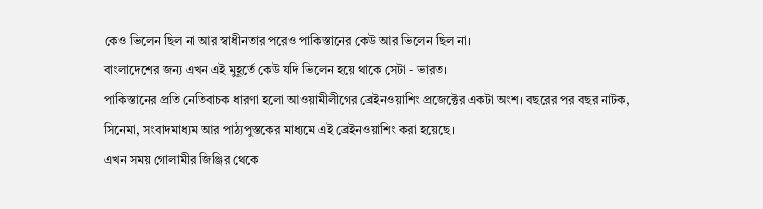কেও ভিলেন ছিল না আর স্বাধীনতার পরেও পাকিস্তানের কেউ আর ভিলেন ছিল না।
বাংলাদেশের জন্য এখন এই মুহূর্তে কেউ যদি ভিলেন হয়ে থাকে সেটা - ভারত।
পাকিস্তানের প্রতি নেতিবাচক ধারণা হলো আওয়ামীলীগের ব্রেইনওয়াশিং প্রজেক্টের একটা অংশ। বছরের পর বছর নাটক, সিনেমা, সংবাদমাধ্যম আর পাঠ্যপুস্তকের মাধ্যমে এই ব্রেইনওয়াশিং করা হয়েছে।
এখন সময় গোলামীর জিঞ্জির থেকে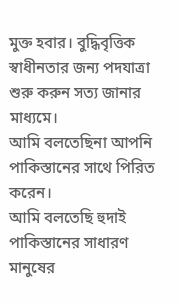মুক্ত হবার। বুদ্ধিবৃত্তিক স্বাধীনতার জন্য পদযাত্রা শুরু করুন সত্য জানার মাধ্যমে।
আমি বলতেছিনা আপনি পাকিস্তানের সাথে পিরিত করেন।
আমি বলতেছি হুদাই পাকিস্তানের সাধারণ মানুষের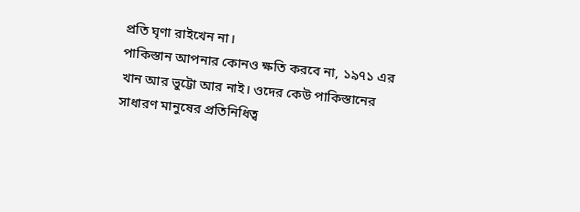প্রতি ঘৃণা রাইখেন না।
পাকিস্তান আপনার কোনও ক্ষতি করবে না, ১৯৭১ এর খান আর ভুট্টো আর নাই। ওদের কেউ পাকিস্তানের সাধারণ মানুষের প্রতিনিধিত্ব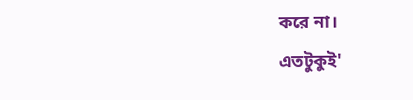করে না।
এতটুকুই'